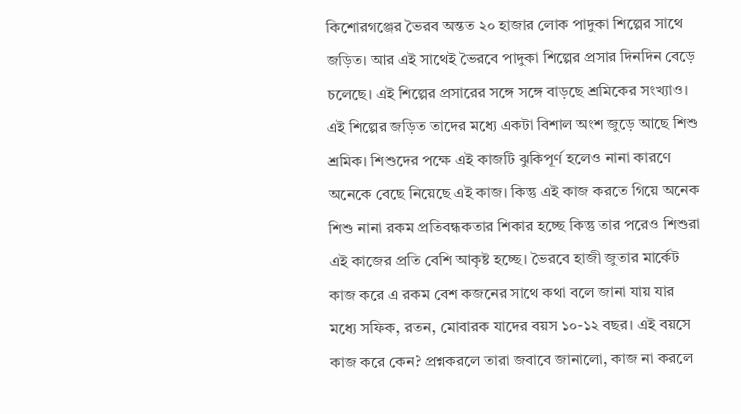কিশোরগঞ্জের ভৈরব অন্তত ২০ হাজার লোক পাদুকা শিল্পের সাথে জড়িত। আর এই সাথেই ভৈরবে পাদুকা শিল্পের প্রসার দিনদিন বেড়ে চলেছে। এই শিল্পের প্রসারের সঙ্গে সঙ্গে বাড়ছে শ্রমিকের সংখ্যাও। এই শিল্পের জড়িত তাদের মধ্যে একটা বিশাল অংশ জুড়ে আছে শিশু শ্রমিক। শিশুদের পক্ষে এই কাজটি ঝুকিপূর্ণ হলেও নানা কারণে অনেকে বেছে নিয়েছে এই কাজ। কিন্তু এই কাজ করতে গিয়ে অনেক শিশু নানা রকম প্রতিবন্ধকতার শিকার হচ্ছে কিন্তু তার পরেও শিশুরা এই কাজের প্রতি বেশি আকৃষ্ট হচ্ছে। ভৈরবে হাজী জুতার মার্কেট কাজ করে এ রকম বেশ কজনের সাথে কথা বলে জানা যায় যার মধ্যে সফিক, রতন, মোবারক যাদের বয়স ১০-১২ বছর। এই বয়সে কাজ করে কেন? প্রশ্নকরলে তারা জবাবে জানালো, কাজ না করলে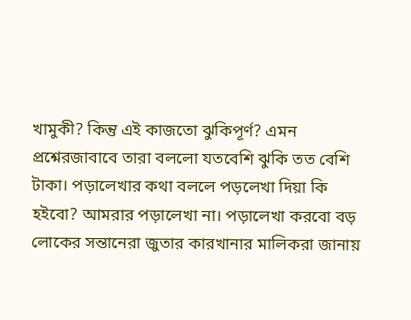খামুকী? কিন্তু এই কাজতো ঝুকিপূর্ণ? এমন প্রশ্নেরজাবাবে তারা বললো যতবেশি ঝুকি তত বেশি টাকা। পড়ালেখার কথা বললে পড়লেখা দিয়া কি হইবো? আমরার পড়ালেখা না। পড়ালেখা করবো বড় লোকের সন্তানেরা জুতার কারখানার মালিকরা জানায়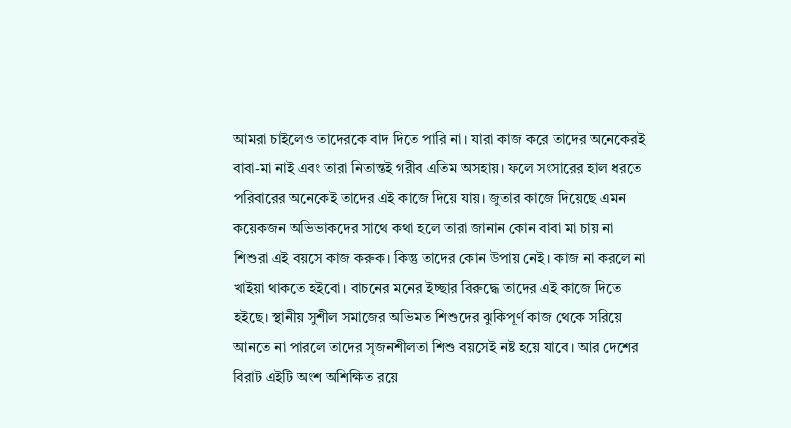আমরা চাইলেও তাদেরকে বাদ দিতে পারি না। যারা কাজ করে তাদের অনেকেরই বাবা-মা নাই এবং তারা নিতান্তই গরীব এতিম অসহায়। ফলে সংসারের হাল ধরতে পরিবারের অনেকেই তাদের এই কাজে দিয়ে যায়। জুতার কাজে দিয়েছে এমন কয়েকজন অভিভাকদের সাথে কথা হলে তারা জানান কোন বাবা মা চায় না শিশুরা এই বয়সে কাজ করুক। কিন্তু তাদের কোন উপায় নেই। কাজ না করলে না খাইয়া থাকতে হইবো। বাচনের মনের ইচ্ছার বিরুদ্ধে তাদের এই কাজে দিতে হইছে। স্থানীয় সুশীল সমাজের অভিমত শিশুদের ঝুকিপূর্ণ কাজ থেকে সরিয়ে আনতে না পারলে তাদের সৃজনশীলতা শিশু বয়সেই নষ্ট হয়ে যাবে। আর দেশের বিরাট এইটি অংশ অশিক্ষিত রয়ে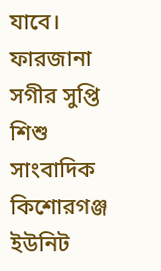যাবে। ফারজানা সগীর সুপ্তি শিশু সাংবাদিক কিশোরগঞ্জ ইউনিট